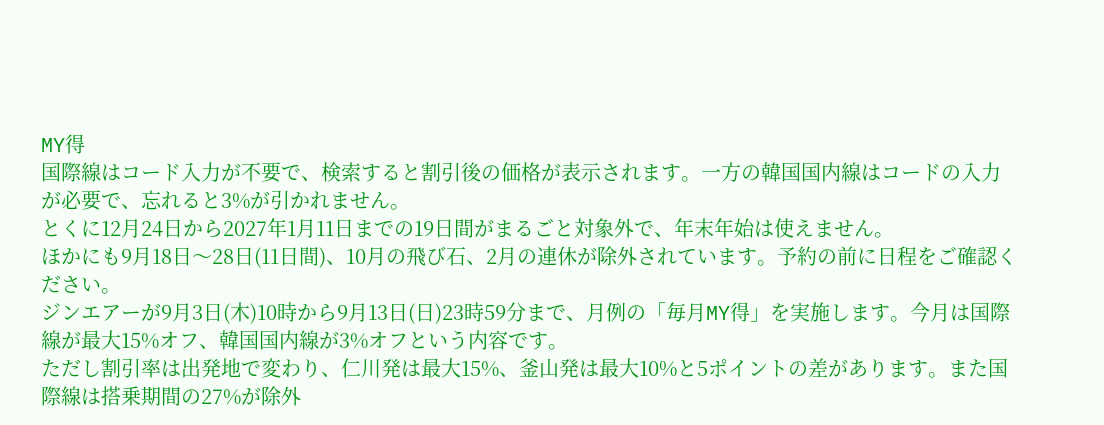MY得
国際線はコード入力が不要で、検索すると割引後の価格が表示されます。一方の韓国国内線はコードの入力が必要で、忘れると3%が引かれません。
とくに12月24日から2027年1月11日までの19日間がまるごと対象外で、年末年始は使えません。
ほかにも9月18日〜28日(11日間)、10月の飛び石、2月の連休が除外されています。予約の前に日程をご確認ください。
ジンエアーが9月3日(木)10時から9月13日(日)23時59分まで、月例の「毎月MY得」を実施します。今月は国際線が最大15%オフ、韓国国内線が3%オフという内容です。
ただし割引率は出発地で変わり、仁川発は最大15%、釜山発は最大10%と5ポイントの差があります。また国際線は搭乗期間の27%が除外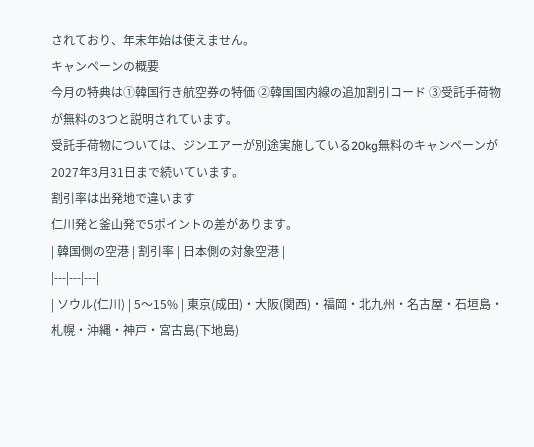されており、年末年始は使えません。
キャンペーンの概要
今月の特典は①韓国行き航空券の特価 ②韓国国内線の追加割引コード ③受託手荷物が無料の3つと説明されています。
受託手荷物については、ジンエアーが別途実施している20kg無料のキャンペーンが2027年3月31日まで続いています。
割引率は出発地で違います
仁川発と釜山発で5ポイントの差があります。
| 韓国側の空港 | 割引率 | 日本側の対象空港 |
|---|---|---|
| ソウル(仁川) | 5〜15% | 東京(成田)・大阪(関西)・福岡・北九州・名古屋・石垣島・札幌・沖縄・神戸・宮古島(下地島)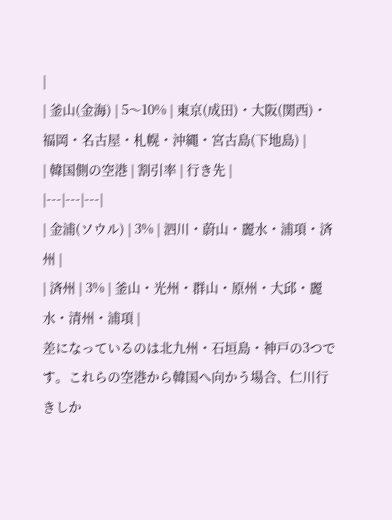|
| 釜山(金海) | 5〜10% | 東京(成田)・大阪(関西)・福岡・名古屋・札幌・沖縄・宮古島(下地島) |
| 韓国側の空港 | 割引率 | 行き先 |
|---|---|---|
| 金浦(ソウル) | 3% | 泗川・蔚山・麗水・浦項・済州 |
| 済州 | 3% | 釜山・光州・群山・原州・大邱・麗水・清州・浦項 |
差になっているのは北九州・石垣島・神戸の3つです。これらの空港から韓国へ向かう場合、仁川行きしか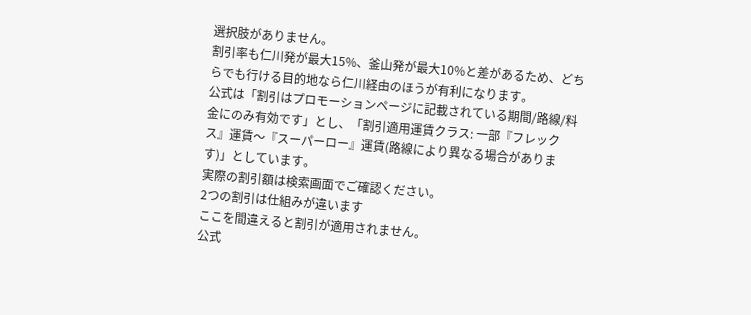選択肢がありません。
割引率も仁川発が最大15%、釜山発が最大10%と差があるため、どちらでも行ける目的地なら仁川経由のほうが有利になります。
公式は「割引はプロモーションページに記載されている期間/路線/料金にのみ有効です」とし、「割引適用運賃クラス: 一部『フレックス』運賃〜『スーパーロー』運賃(路線により異なる場合があります)」としています。
実際の割引額は検索画面でご確認ください。
2つの割引は仕組みが違います
ここを間違えると割引が適用されません。
公式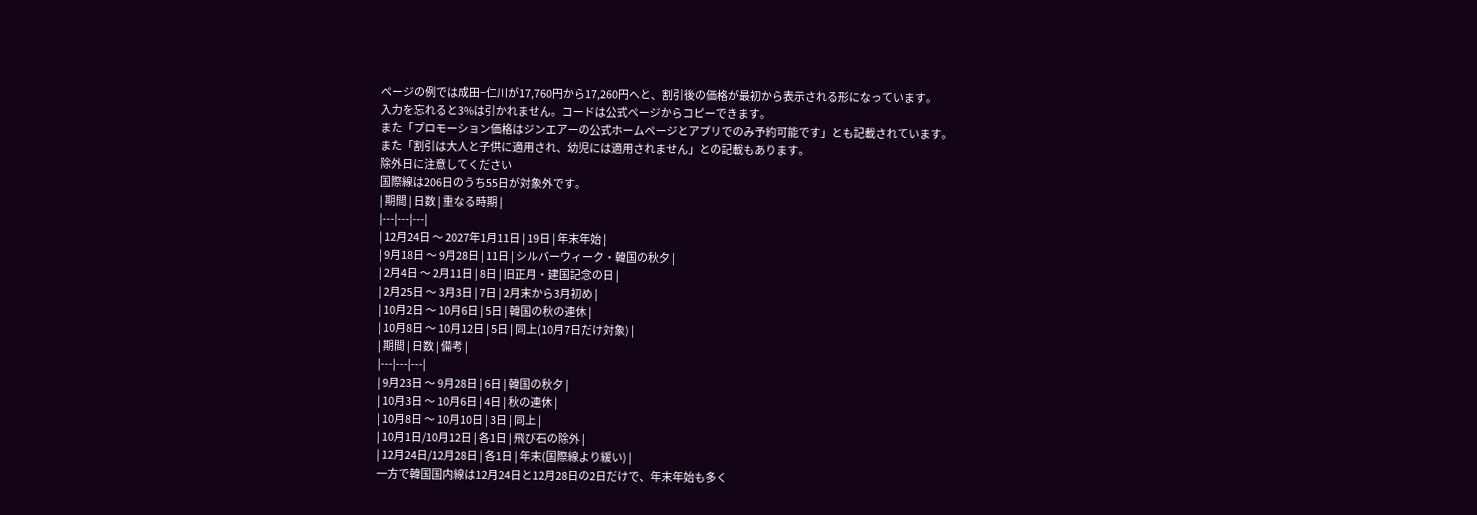ページの例では成田−仁川が17,760円から17,260円へと、割引後の価格が最初から表示される形になっています。
入力を忘れると3%は引かれません。コードは公式ページからコピーできます。
また「プロモーション価格はジンエアーの公式ホームページとアプリでのみ予約可能です」とも記載されています。
また「割引は大人と子供に適用され、幼児には適用されません」との記載もあります。
除外日に注意してください
国際線は206日のうち55日が対象外です。
| 期間 | 日数 | 重なる時期 |
|---|---|---|
| 12月24日 〜 2027年1月11日 | 19日 | 年末年始 |
| 9月18日 〜 9月28日 | 11日 | シルバーウィーク・韓国の秋夕 |
| 2月4日 〜 2月11日 | 8日 | 旧正月・建国記念の日 |
| 2月25日 〜 3月3日 | 7日 | 2月末から3月初め |
| 10月2日 〜 10月6日 | 5日 | 韓国の秋の連休 |
| 10月8日 〜 10月12日 | 5日 | 同上(10月7日だけ対象) |
| 期間 | 日数 | 備考 |
|---|---|---|
| 9月23日 〜 9月28日 | 6日 | 韓国の秋夕 |
| 10月3日 〜 10月6日 | 4日 | 秋の連休 |
| 10月8日 〜 10月10日 | 3日 | 同上 |
| 10月1日/10月12日 | 各1日 | 飛び石の除外 |
| 12月24日/12月28日 | 各1日 | 年末(国際線より緩い) |
一方で韓国国内線は12月24日と12月28日の2日だけで、年末年始も多く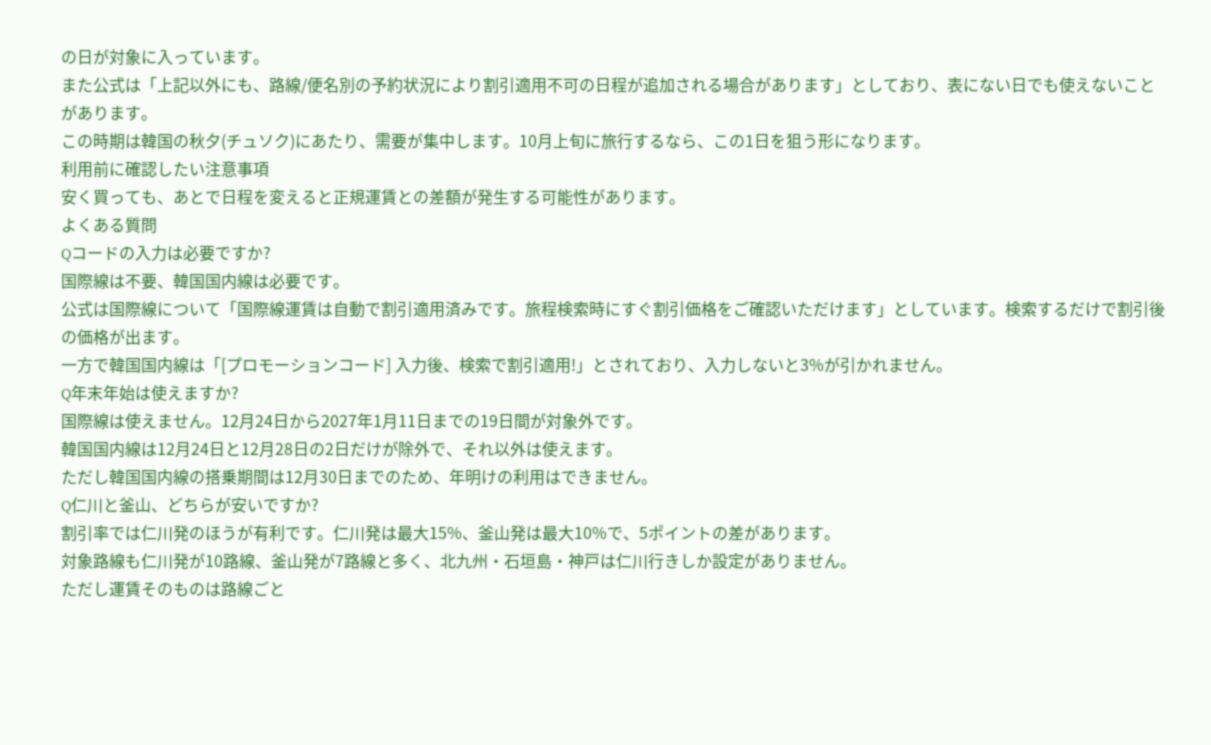の日が対象に入っています。
また公式は「上記以外にも、路線/便名別の予約状況により割引適用不可の日程が追加される場合があります」としており、表にない日でも使えないことがあります。
この時期は韓国の秋夕(チュソク)にあたり、需要が集中します。10月上旬に旅行するなら、この1日を狙う形になります。
利用前に確認したい注意事項
安く買っても、あとで日程を変えると正規運賃との差額が発生する可能性があります。
よくある質問
Qコードの入力は必要ですか?
国際線は不要、韓国国内線は必要です。
公式は国際線について「国際線運賃は自動で割引適用済みです。旅程検索時にすぐ割引価格をご確認いただけます」としています。検索するだけで割引後の価格が出ます。
一方で韓国国内線は「[プロモーションコード] 入力後、検索で割引適用!」とされており、入力しないと3%が引かれません。
Q年末年始は使えますか?
国際線は使えません。12月24日から2027年1月11日までの19日間が対象外です。
韓国国内線は12月24日と12月28日の2日だけが除外で、それ以外は使えます。
ただし韓国国内線の搭乗期間は12月30日までのため、年明けの利用はできません。
Q仁川と釜山、どちらが安いですか?
割引率では仁川発のほうが有利です。仁川発は最大15%、釜山発は最大10%で、5ポイントの差があります。
対象路線も仁川発が10路線、釜山発が7路線と多く、北九州・石垣島・神戸は仁川行きしか設定がありません。
ただし運賃そのものは路線ごと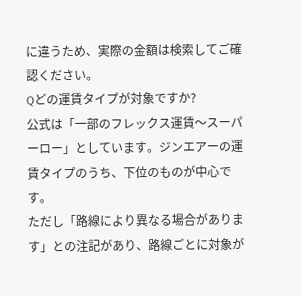に違うため、実際の金額は検索してご確認ください。
Qどの運賃タイプが対象ですか?
公式は「一部のフレックス運賃〜スーパーロー」としています。ジンエアーの運賃タイプのうち、下位のものが中心です。
ただし「路線により異なる場合があります」との注記があり、路線ごとに対象が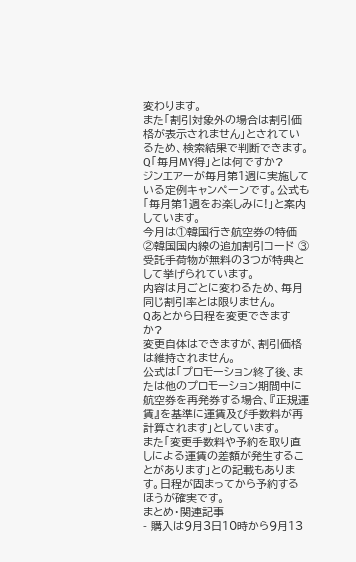変わります。
また「割引対象外の場合は割引価格が表示されません」とされているため、検索結果で判断できます。
Q「毎月MY得」とは何ですか?
ジンエアーが毎月第1週に実施している定例キャンペーンです。公式も「毎月第1週をお楽しみに!」と案内しています。
今月は①韓国行き航空券の特価 ②韓国国内線の追加割引コード ③受託手荷物が無料の3つが特典として挙げられています。
内容は月ごとに変わるため、毎月同じ割引率とは限りません。
Qあとから日程を変更できますか?
変更自体はできますが、割引価格は維持されません。
公式は「プロモーション終了後、または他のプロモーション期間中に航空券を再発券する場合、『正規運賃』を基準に運賃及び手数料が再計算されます」としています。
また「変更手数料や予約を取り直しによる運賃の差額が発生することがあります」との記載もあります。日程が固まってから予約するほうが確実です。
まとめ・関連記事
- 購入は9月3日10時から9月13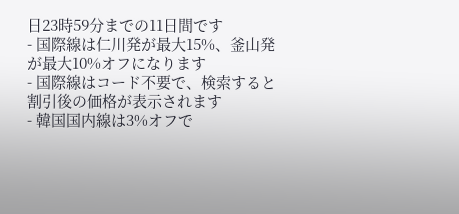日23時59分までの11日間です
- 国際線は仁川発が最大15%、釜山発が最大10%オフになります
- 国際線はコード不要で、検索すると割引後の価格が表示されます
- 韓国国内線は3%オフで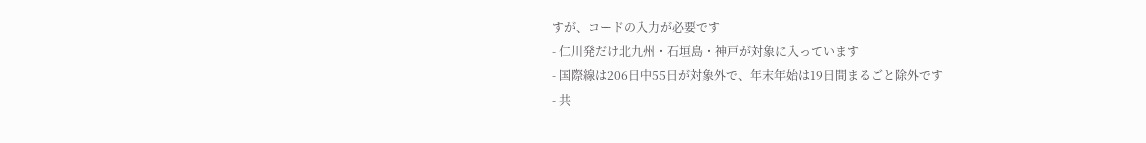すが、コードの入力が必要です
- 仁川発だけ北九州・石垣島・神戸が対象に入っています
- 国際線は206日中55日が対象外で、年末年始は19日間まるごと除外です
- 共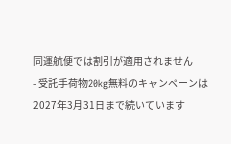同運航便では割引が適用されません
- 受託手荷物20kg無料のキャンペーンは2027年3月31日まで続いています